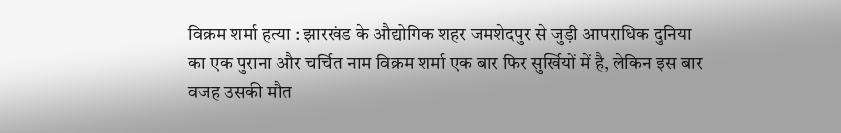विक्रम शर्मा हत्या : झारखंड के औद्योगिक शहर जमशेदपुर से जुड़ी आपराधिक दुनिया का एक पुराना और चर्चित नाम विक्रम शर्मा एक बार फिर सुर्खियों में है, लेकिन इस बार वजह उसकी मौत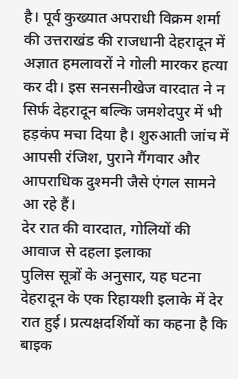है। पूर्व कुख्यात अपराधी विक्रम शर्मा की उत्तराखंड की राजधानी देहरादून में अज्ञात हमलावरों ने गोली मारकर हत्या कर दी। इस सनसनीखेज वारदात ने न सिर्फ देहरादून बल्कि जमशेदपुर में भी हड़कंप मचा दिया है। शुरुआती जांच में आपसी रंजिश, पुराने गैंगवार और आपराधिक दुश्मनी जैसे एंगल सामने आ रहे हैं।
देर रात की वारदात, गोलियों की आवाज से दहला इलाका
पुलिस सूत्रों के अनुसार, यह घटना देहरादून के एक रिहायशी इलाके में देर रात हुई। प्रत्यक्षदर्शियों का कहना है कि बाइक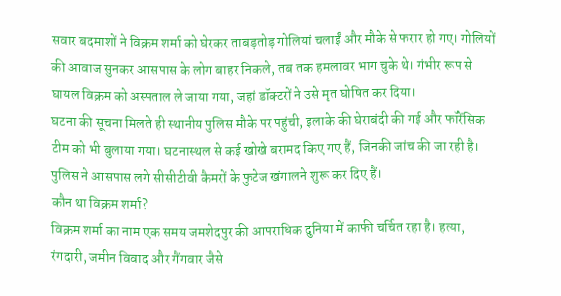सवार बदमाशों ने विक्रम शर्मा को घेरकर ताबड़तोड़ गोलियां चलाईं और मौके से फरार हो गए। गोलियों की आवाज सुनकर आसपास के लोग बाहर निकले, तब तक हमलावर भाग चुके थे। गंभीर रूप से घायल विक्रम को अस्पताल ले जाया गया, जहां डॉक्टरों ने उसे मृत घोषित कर दिया।
घटना की सूचना मिलते ही स्थानीय पुलिस मौके पर पहुंची, इलाके की घेराबंदी की गई और फॉरेंसिक टीम को भी बुलाया गया। घटनास्थल से कई खोखे बरामद किए गए हैं, जिनकी जांच की जा रही है। पुलिस ने आसपास लगे सीसीटीवी कैमरों के फुटेज खंगालने शुरू कर दिए हैं।
कौन था विक्रम शर्मा?
विक्रम शर्मा का नाम एक समय जमशेदपुर की आपराधिक दुनिया में काफी चर्चित रहा है। हत्या, रंगदारी, जमीन विवाद और गैंगवार जैसे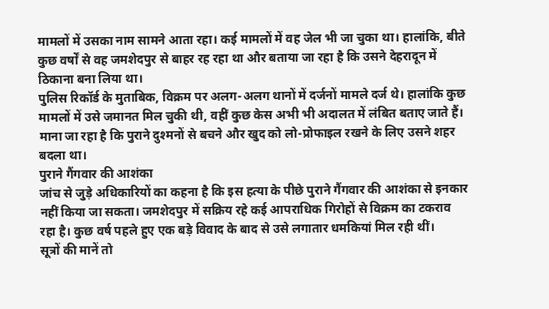मामलों में उसका नाम सामने आता रहा। कई मामलों में वह जेल भी जा चुका था। हालांकि, बीते कुछ वर्षों से वह जमशेदपुर से बाहर रह रहा था और बताया जा रहा है कि उसने देहरादून में ठिकाना बना लिया था।
पुलिस रिकॉर्ड के मुताबिक, विक्रम पर अलग-अलग थानों में दर्जनों मामले दर्ज थे। हालांकि कुछ मामलों में उसे जमानत मिल चुकी थी, वहीं कुछ केस अभी भी अदालत में लंबित बताए जाते हैं। माना जा रहा है कि पुराने दुश्मनों से बचने और खुद को लो-प्रोफाइल रखने के लिए उसने शहर बदला था।
पुराने गैंगवार की आशंका
जांच से जुड़े अधिकारियों का कहना है कि इस हत्या के पीछे पुराने गैंगवार की आशंका से इनकार नहीं किया जा सकता। जमशेदपुर में सक्रिय रहे कई आपराधिक गिरोहों से विक्रम का टकराव रहा है। कुछ वर्ष पहले हुए एक बड़े विवाद के बाद से उसे लगातार धमकियां मिल रही थीं।
सूत्रों की मानें तो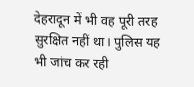देहरादून में भी वह पूरी तरह सुरक्षित नहीं था। पुलिस यह भी जांच कर रही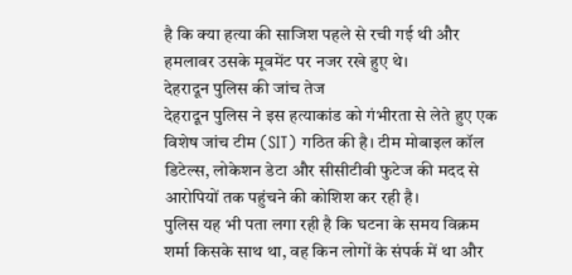है कि क्या हत्या की साजिश पहले से रची गई थी और हमलावर उसके मूवमेंट पर नजर रखे हुए थे।
देहरादून पुलिस की जांच तेज
देहरादून पुलिस ने इस हत्याकांड को गंभीरता से लेते हुए एक विशेष जांच टीम (SIT) गठित की है। टीम मोबाइल कॉल डिटेल्स, लोकेशन डेटा और सीसीटीवी फुटेज की मदद से आरोपियों तक पहुंचने की कोशिश कर रही है।
पुलिस यह भी पता लगा रही है कि घटना के समय विक्रम शर्मा किसके साथ था, वह किन लोगों के संपर्क में था और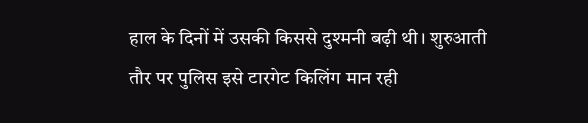हाल के दिनों में उसकी किससे दुश्मनी बढ़ी थी। शुरुआती तौर पर पुलिस इसे टारगेट किलिंग मान रही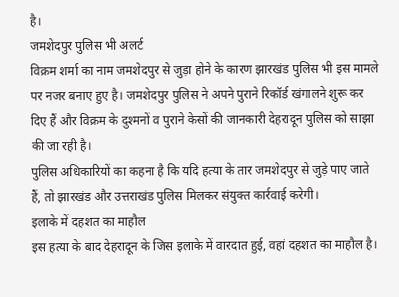है।
जमशेदपुर पुलिस भी अलर्ट
विक्रम शर्मा का नाम जमशेदपुर से जुड़ा होने के कारण झारखंड पुलिस भी इस मामले पर नजर बनाए हुए है। जमशेदपुर पुलिस ने अपने पुराने रिकॉर्ड खंगालने शुरू कर दिए हैं और विक्रम के दुश्मनों व पुराने केसों की जानकारी देहरादून पुलिस को साझा की जा रही है।
पुलिस अधिकारियों का कहना है कि यदि हत्या के तार जमशेदपुर से जुड़े पाए जाते हैं, तो झारखंड और उत्तराखंड पुलिस मिलकर संयुक्त कार्रवाई करेगी।
इलाके में दहशत का माहौल
इस हत्या के बाद देहरादून के जिस इलाके में वारदात हुई, वहां दहशत का माहौल है।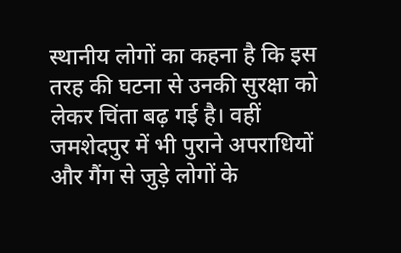स्थानीय लोगों का कहना है कि इस तरह की घटना से उनकी सुरक्षा को लेकर चिंता बढ़ गई है। वहीं जमशेदपुर में भी पुराने अपराधियों और गैंग से जुड़े लोगों के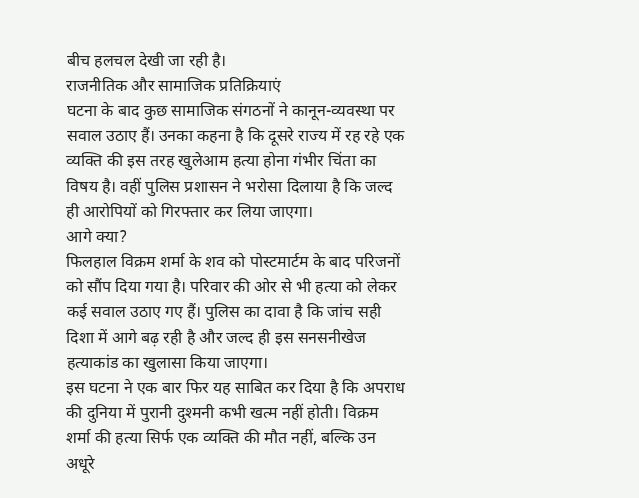बीच हलचल देखी जा रही है।
राजनीतिक और सामाजिक प्रतिक्रियाएं
घटना के बाद कुछ सामाजिक संगठनों ने कानून-व्यवस्था पर सवाल उठाए हैं। उनका कहना है कि दूसरे राज्य में रह रहे एक व्यक्ति की इस तरह खुलेआम हत्या होना गंभीर चिंता का विषय है। वहीं पुलिस प्रशासन ने भरोसा दिलाया है कि जल्द ही आरोपियों को गिरफ्तार कर लिया जाएगा।
आगे क्या?
फिलहाल विक्रम शर्मा के शव को पोस्टमार्टम के बाद परिजनों को सौंप दिया गया है। परिवार की ओर से भी हत्या को लेकर कई सवाल उठाए गए हैं। पुलिस का दावा है कि जांच सही दिशा में आगे बढ़ रही है और जल्द ही इस सनसनीखेज हत्याकांड का खुलासा किया जाएगा।
इस घटना ने एक बार फिर यह साबित कर दिया है कि अपराध की दुनिया में पुरानी दुश्मनी कभी खत्म नहीं होती। विक्रम शर्मा की हत्या सिर्फ एक व्यक्ति की मौत नहीं, बल्कि उन अधूरे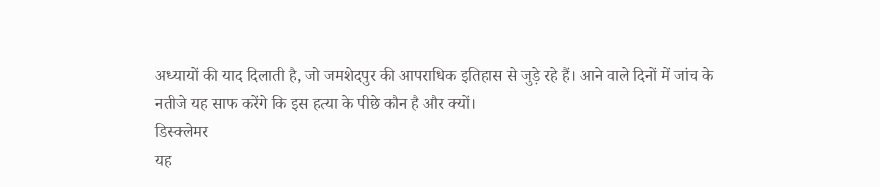अध्यायों की याद दिलाती है, जो जमशेदपुर की आपराधिक इतिहास से जुड़े रहे हैं। आने वाले दिनों में जांच के नतीजे यह साफ करेंगे कि इस हत्या के पीछे कौन है और क्यों।
डिस्क्लेमर
यह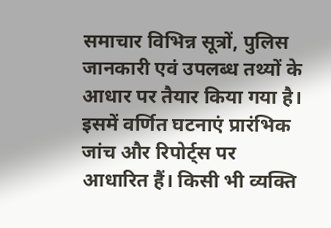समाचार विभिन्न सूत्रों, पुलिस जानकारी एवं उपलब्ध तथ्यों के आधार पर तैयार किया गया है। इसमें वर्णित घटनाएं प्रारंभिक जांच और रिपोर्ट्स पर आधारित हैं। किसी भी व्यक्ति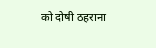को दोषी ठहराना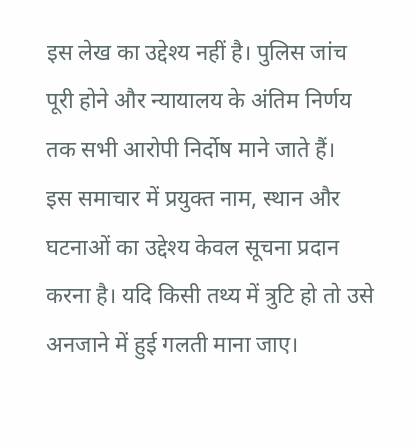इस लेख का उद्देश्य नहीं है। पुलिस जांच पूरी होने और न्यायालय के अंतिम निर्णय तक सभी आरोपी निर्दोष माने जाते हैं।
इस समाचार में प्रयुक्त नाम, स्थान और घटनाओं का उद्देश्य केवल सूचना प्रदान करना है। यदि किसी तथ्य में त्रुटि हो तो उसे अनजाने में हुई गलती माना जाए।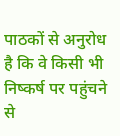पाठकों से अनुरोध है कि वे किसी भी निष्कर्ष पर पहुंचने से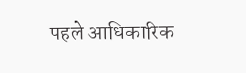पहले आधिकारिक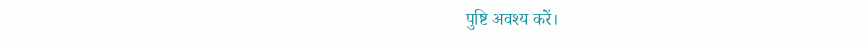पुष्टि अवश्य करें।